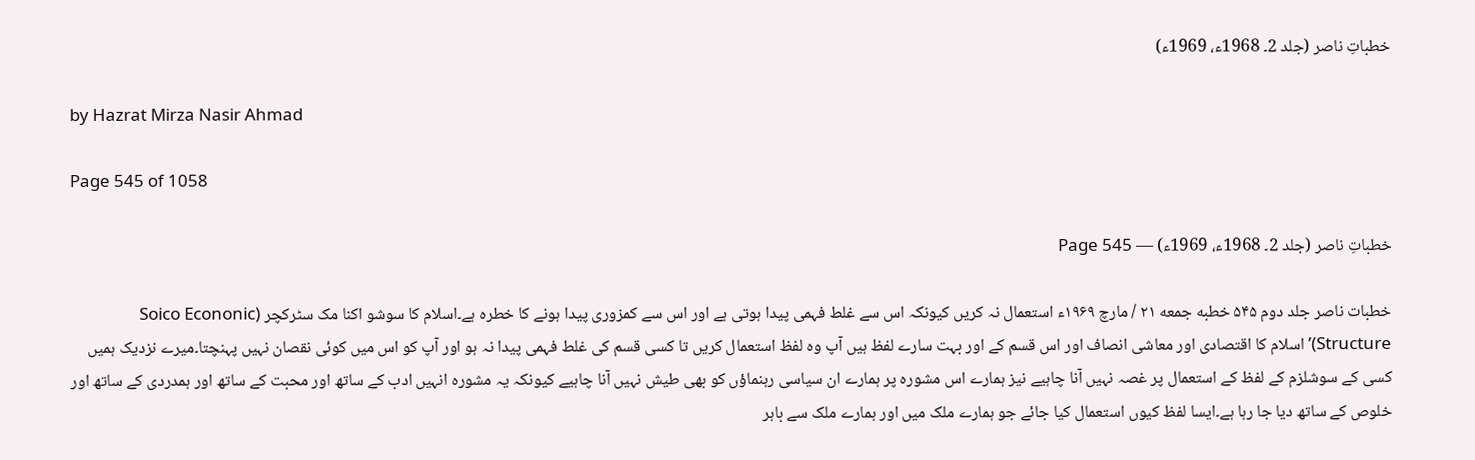خطباتِ ناصر (جلد 2۔ 1968ء، 1969ء)

by Hazrat Mirza Nasir Ahmad

Page 545 of 1058

خطباتِ ناصر (جلد 2۔ 1968ء، 1969ء) — Page 545

خطبات ناصر جلد دوم ۵۴۵ خطبه جمعه ۲۱ / مارچ ۱۹۶۹ء استعمال نہ کریں کیونکہ اس سے غلط فہمی پیدا ہوتی ہے اور اس سے کمزوری پیدا ہونے کا خطرہ ہے۔اسلام کا سوشو اکنا مک سٹرکچر (Soico Econonic Structure)’ اسلام کا اقتصادی اور معاشی انصاف اور اس قسم کے اور بہت سارے لفظ ہیں آپ وہ لفظ استعمال کریں تا کسی قسم کی غلط فہمی پیدا نہ ہو اور آپ کو اس میں کوئی نقصان نہیں پہنچتا۔میرے نزدیک ہمیں کسی کے سوشلزم کے لفظ کے استعمال پر غصہ نہیں آنا چاہیے نیز ہمارے اس مشورہ پر ہمارے ان سیاسی رہنماؤں کو بھی طیش نہیں آنا چاہیے کیونکہ یہ مشورہ انہیں ادب کے ساتھ اور محبت کے ساتھ اور ہمدردی کے ساتھ اور خلوص کے ساتھ دیا جا رہا ہے۔ایسا لفظ کیوں استعمال کیا جائے جو ہمارے ملک میں اور ہمارے ملک سے باہر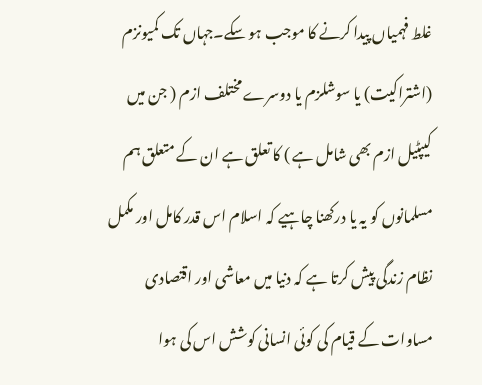غلط فہمیاں پیدا کرنے کا موجب ہو سکے۔جہاں تک کمیونزم (اشتراکیت) یا سوشلزم یا دوسرے مختلف ازم ( جن میں کیپٹیل ازم بھی شامل ہے ) کا تعلق ہے ان کے متعلق ہم مسلمانوں کو یہ یا درکھنا چاہیے کہ اسلام اس قدر کامل اور مکمل نظام زندگی پیش کرتا ہے کہ دنیا میں معاشی اور اقتصادی مساوات کے قیام کی کوئی انسانی کوشش اس کی ہوا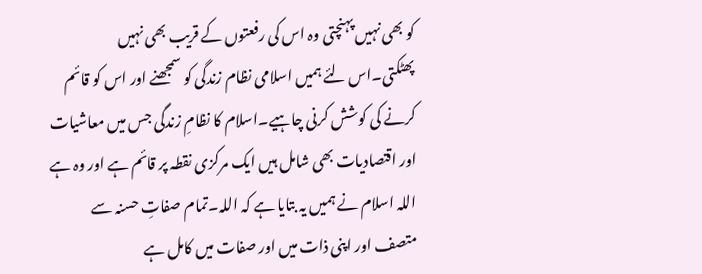کو بھی نہیں پہنچتی وہ اس کی رفعتوں کے قریب بھی نہیں پھٹکتی۔اس لئے ہمیں اسلامی نظام زندگی کو سمجھنے اور اس کو قائم کرنے کی کوشش کرنی چاہیے۔اسلام کا نظامِ زندگی جس میں معاشیات اور اقتصادیات بھی شامل ہیں ایک مرکزی نقطہ پر قائم ہے اور وہ ہے اللہ اسلام نے ہمیں یہ بتایا ہے کہ اللہ۔تمام صفاتِ حسنہ سے متصف اور اپنی ذات میں اور صفات میں کامل ہے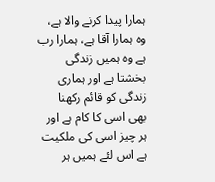ہمارا پیدا کرنے والا ہے، وہ ہمارا آقا ہے، ہمارا رب ہے وہ ہمیں زندگی بخشتا ہے اور ہماری زندگی کو قائم رکھنا بھی اسی کا کام ہے اور ہر چیز اسی کی ملکیت ہے اس لئے ہمیں ہر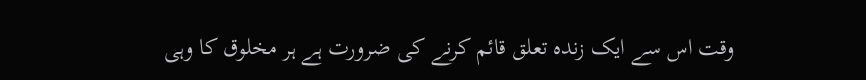وقت اس سے ایک زندہ تعلق قائم کرنے کی ضرورت ہے ہر مخلوق کا وہی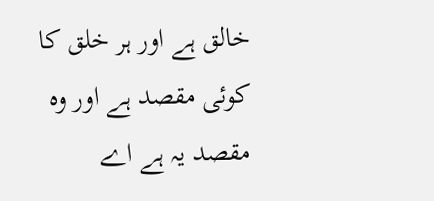خالق ہے اور ہر خلق کا کوئی مقصد ہے اور وہ مقصد یہ ہے اے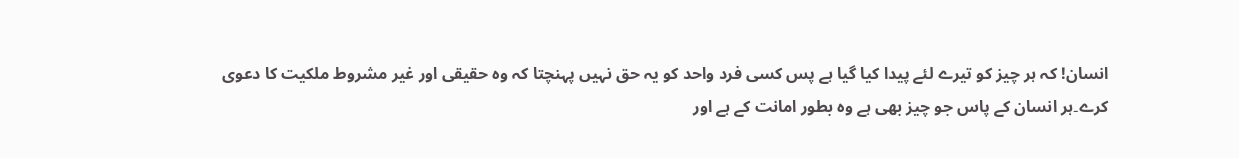انسان! کہ ہر چیز کو تیرے لئے پیدا کیا گیا ہے پس کسی فرد واحد کو یہ حق نہیں پہنچتا کہ وہ حقیقی اور غیر مشروط ملکیت کا دعوی کرے۔ہر انسان کے پاس جو چیز بھی ہے وہ بطور امانت کے ہے اور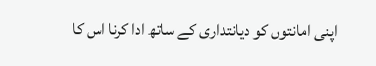اپنی امانتوں کو دیانتداری کے ساتھ ادا کرنا اس کا